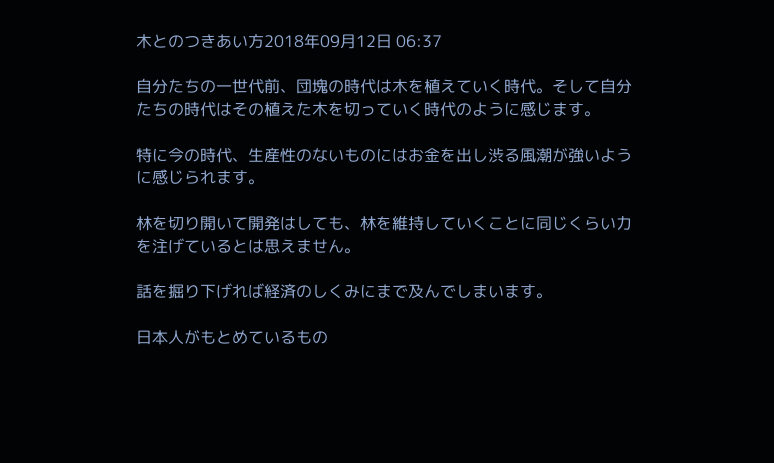木とのつきあい方2018年09月12日 06:37

自分たちの一世代前、団塊の時代は木を植えていく時代。そして自分たちの時代はその植えた木を切っていく時代のように感じます。

特に今の時代、生産性のないものにはお金を出し渋る風潮が強いように感じられます。

林を切り開いて開発はしても、林を維持していくことに同じくらい力を注げているとは思えません。

話を掘り下げれば経済のしくみにまで及んでしまいます。

日本人がもとめているもの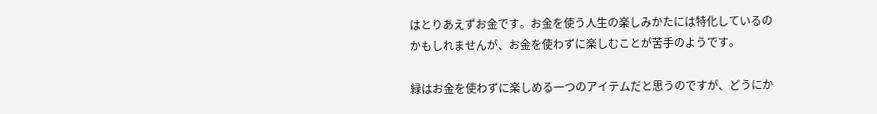はとりあえずお金です。お金を使う人生の楽しみかたには特化しているのかもしれませんが、お金を使わずに楽しむことが苦手のようです。

緑はお金を使わずに楽しめる一つのアイテムだと思うのですが、どうにか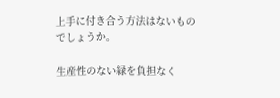上手に付き合う方法はないものでしょうか。

生産性のない緑を負担なく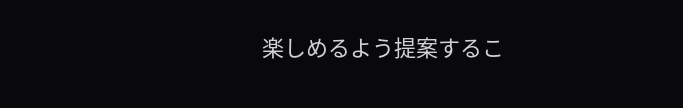楽しめるよう提案するこ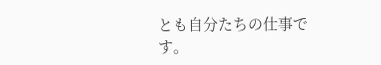とも自分たちの仕事です。